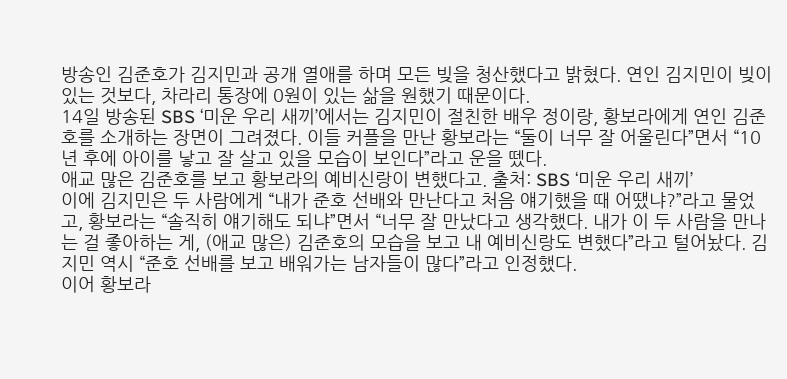방송인 김준호가 김지민과 공개 열애를 하며 모든 빚을 청산했다고 밝혔다. 연인 김지민이 빚이 있는 것보다, 차라리 통장에 0원이 있는 삶을 원했기 때문이다.
14일 방송된 SBS ‘미운 우리 새끼’에서는 김지민이 절친한 배우 정이랑, 황보라에게 연인 김준호를 소개하는 장면이 그려졌다. 이들 커플을 만난 황보라는 “둘이 너무 잘 어울린다”면서 “10년 후에 아이를 낳고 잘 살고 있을 모습이 보인다”라고 운을 뗐다.
애교 많은 김준호를 보고 황보라의 예비신랑이 변했다고. 출처: SBS ‘미운 우리 새끼’
이에 김지민은 두 사람에게 “내가 준호 선배와 만난다고 처음 얘기했을 때 어땠냐?”라고 물었고, 황보라는 “솔직히 얘기해도 되냐”면서 “너무 잘 만났다고 생각했다. 내가 이 두 사람을 만나는 걸 좋아하는 게, (애교 많은) 김준호의 모습을 보고 내 예비신랑도 변했다”라고 털어놨다. 김지민 역시 “준호 선배를 보고 배워가는 남자들이 많다”라고 인정했다.
이어 황보라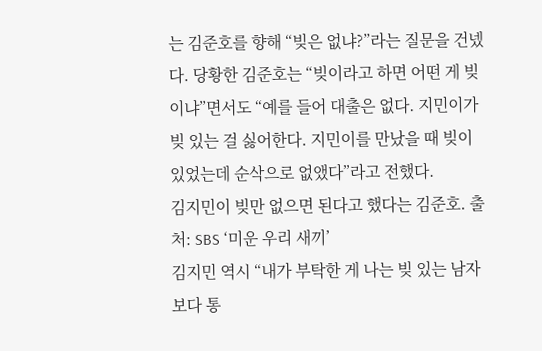는 김준호를 향해 “빚은 없냐?”라는 질문을 건넸다. 당황한 김준호는 “빚이라고 하면 어떤 게 빚이냐”면서도 “예를 들어 대출은 없다. 지민이가 빚 있는 걸 싫어한다. 지민이를 만났을 때 빚이 있었는데 순삭으로 없앴다”라고 전했다.
김지민이 빚만 없으면 된다고 했다는 김준호. 출처: SBS ‘미운 우리 새끼’
김지민 역시 “내가 부탁한 게 나는 빚 있는 남자보다 통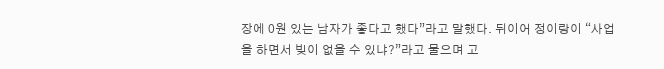장에 0원 있는 남자가 좋다고 했다”라고 말했다. 뒤이어 정이랑이 “사업을 하면서 빚이 없을 수 있냐?”라고 물으며 고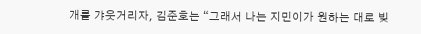개를 갸웃거리자, 김준호는 “그래서 나는 지민이가 원하는 대로 빚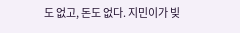도 없고, 돈도 없다. 지민이가 빚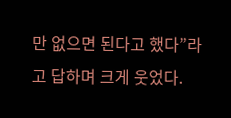만 없으면 된다고 했다”라고 답하며 크게 웃었다.